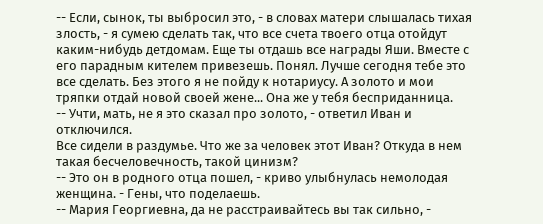-- Если, сынок, ты выбросил это, - в словах матери слышалась тихая злость, - я сумею сделать так, что все счета твоего отца отойдут каким-нибудь детдомам. Еще ты отдашь все награды Яши. Вместе с его парадным кителем привезешь. Понял. Лучше сегодня тебе это все сделать. Без этого я не пойду к нотариусу. А золото и мои тряпки отдай новой своей жене... Она же у тебя бесприданница.
-- Учти, мать, не я это сказал про золото, - ответил Иван и отключился.
Все сидели в раздумье. Что же за человек этот Иван? Откуда в нем такая бесчеловечность, такой цинизм?
-- Это он в родного отца пошел, - криво улыбнулась немолодая женщина. - Гены, что поделаешь.
-- Мария Георгиевна, да не расстраивайтесь вы так сильно, -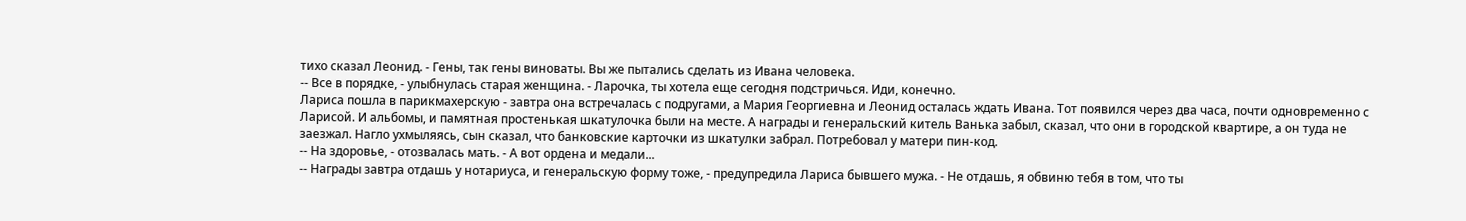тихо сказал Леонид. - Гены, так гены виноваты. Вы же пытались сделать из Ивана человека.
-- Все в порядке, - улыбнулась старая женщина. - Ларочка, ты хотела еще сегодня подстричься. Иди, конечно.
Лариса пошла в парикмахерскую - завтра она встречалась с подругами, а Мария Георгиевна и Леонид осталась ждать Ивана. Тот появился через два часа, почти одновременно с Ларисой. И альбомы, и памятная простенькая шкатулочка были на месте. А награды и генеральский китель Ванька забыл, сказал, что они в городской квартире, а он туда не заезжал. Нагло ухмыляясь, сын сказал, что банковские карточки из шкатулки забрал. Потребовал у матери пин-код.
-- На здоровье, - отозвалась мать. - А вот ордена и медали...
-- Награды завтра отдашь у нотариуса, и генеральскую форму тоже, - предупредила Лариса бывшего мужа. - Не отдашь, я обвиню тебя в том, что ты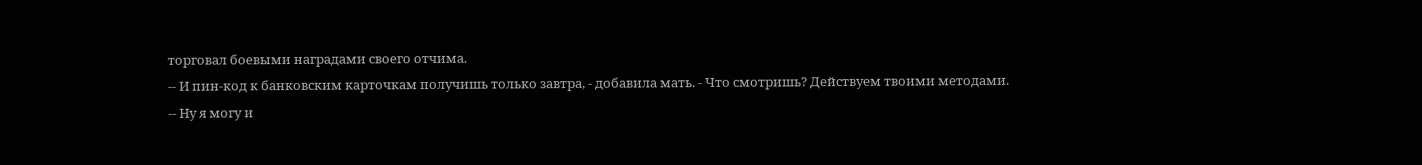торговал боевыми наградами своего отчима.
-- И пин-код к банковским карточкам получишь только завтра, - добавила мать. - Что смотришь? Действуем твоими методами.
-- Ну я могу и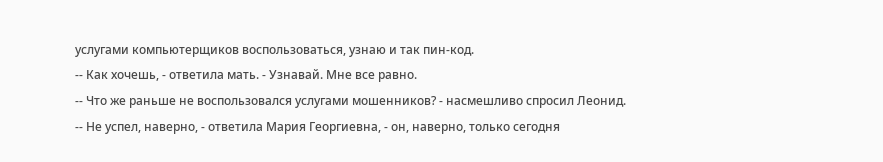услугами компьютерщиков воспользоваться, узнаю и так пин-код.
-- Как хочешь, - ответила мать. - Узнавай. Мне все равно.
-- Что же раньше не воспользовался услугами мошенников? - насмешливо спросил Леонид.
-- Не успел, наверно, - ответила Мария Георгиевна, - он, наверно, только сегодня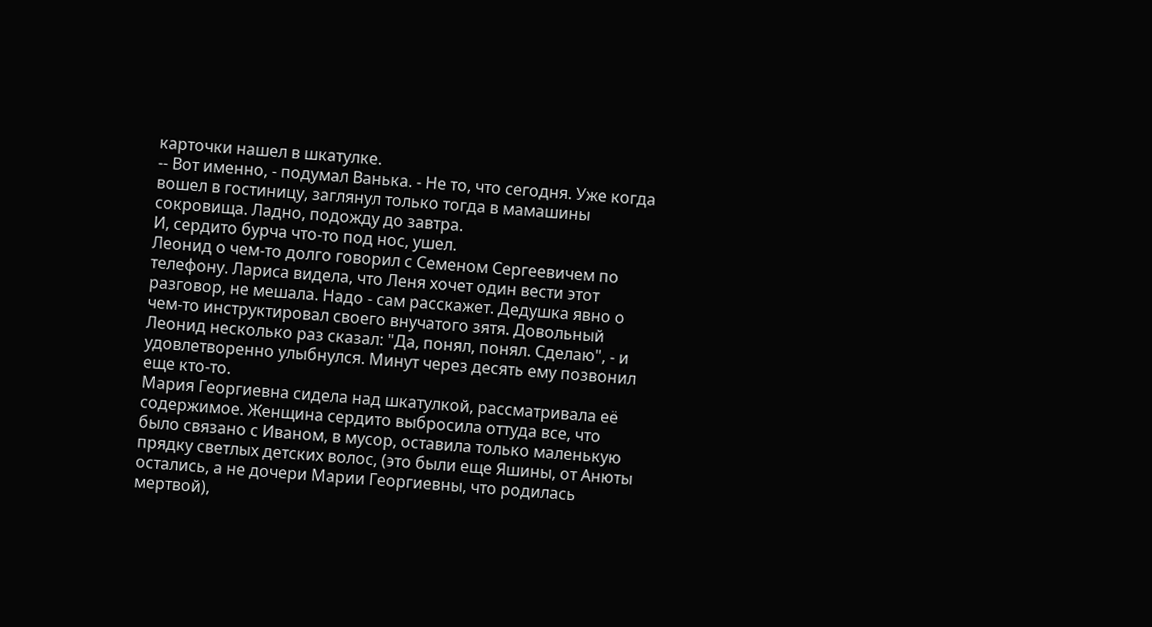карточки нашел в шкатулке.
-- Вот именно, - подумал Ванька. - Не то, что сегодня. Уже когда вошел в гостиницу, заглянул только тогда в мамашины сокровища. Ладно, подожду до завтра.
И, сердито бурча что-то под нос, ушел.
Леонид о чем-то долго говорил с Семеном Сергеевичем по телефону. Лариса видела, что Леня хочет один вести этот разговор, не мешала. Надо - сам расскажет. Дедушка явно о чем-то инструктировал своего внучатого зятя. Довольный Леонид несколько раз сказал: "Да, понял, понял. Сделаю", - и удовлетворенно улыбнулся. Минут через десять ему позвонил еще кто-то.
Мария Георгиевна сидела над шкатулкой, рассматривала её содержимое. Женщина сердито выбросила оттуда все, что было связано с Иваном, в мусор, оставила только маленькую прядку светлых детских волос, (это были еще Яшины, от Анюты остались, а не дочери Марии Георгиевны, что родилась мертвой),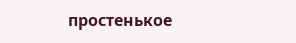простенькое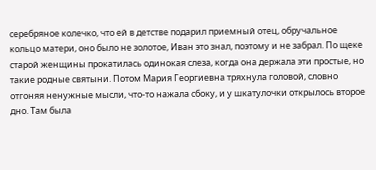серебряное колечко, что ей в детстве подарил приемный отец, обручальное кольцо матери, оно было не золотое, Иван это знал, поэтому и не забрал. По щеке старой женщины прокатилась одинокая слеза, когда она держала эти простые, но такие родные святыни. Потом Мария Георгиевна тряхнула головой, словно отгоняя ненужные мысли, что-то нажала сбоку, и у шкатулочки открылось второе дно. Там была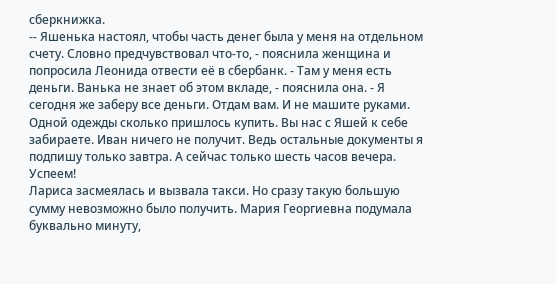сберкнижка.
-- Яшенька настоял, чтобы часть денег была у меня на отдельном счету. Словно предчувствовал что-то, - пояснила женщина и попросила Леонида отвести её в сбербанк. - Там у меня есть деньги. Ванька не знает об этом вкладе, - пояснила она. - Я сегодня же заберу все деньги. Отдам вам. И не машите руками. Одной одежды сколько пришлось купить. Вы нас с Яшей к себе забираете. Иван ничего не получит. Ведь остальные документы я подпишу только завтра. А сейчас только шесть часов вечера. Успеем!
Лариса засмеялась и вызвала такси. Но сразу такую большую сумму невозможно было получить. Мария Георгиевна подумала буквально минуту,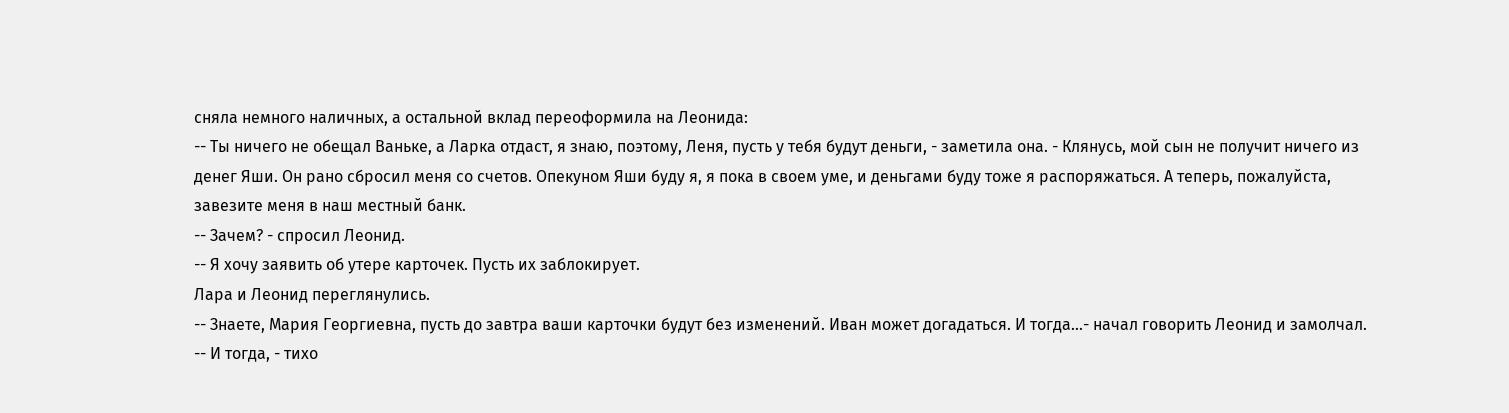сняла немного наличных, а остальной вклад переоформила на Леонида:
-- Ты ничего не обещал Ваньке, а Ларка отдаст, я знаю, поэтому, Леня, пусть у тебя будут деньги, - заметила она. - Клянусь, мой сын не получит ничего из денег Яши. Он рано сбросил меня со счетов. Опекуном Яши буду я, я пока в своем уме, и деньгами буду тоже я распоряжаться. А теперь, пожалуйста, завезите меня в наш местный банк.
-- Зачем? - спросил Леонид.
-- Я хочу заявить об утере карточек. Пусть их заблокирует.
Лара и Леонид переглянулись.
-- Знаете, Мария Георгиевна, пусть до завтра ваши карточки будут без изменений. Иван может догадаться. И тогда...- начал говорить Леонид и замолчал.
-- И тогда, - тихо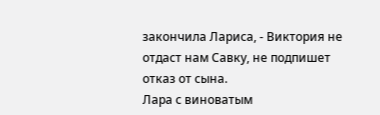закончила Лариса, - Виктория не отдаст нам Савку, не подпишет отказ от сына.
Лара с виноватым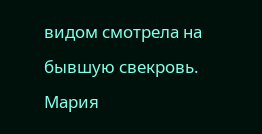видом смотрела на бывшую свекровь. Мария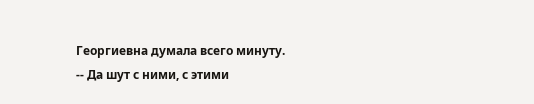Георгиевна думала всего минуту.
-- Да шут с ними, с этими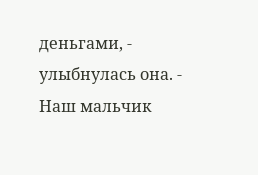деньгами, - улыбнулась она. - Наш мальчик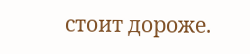стоит дороже.